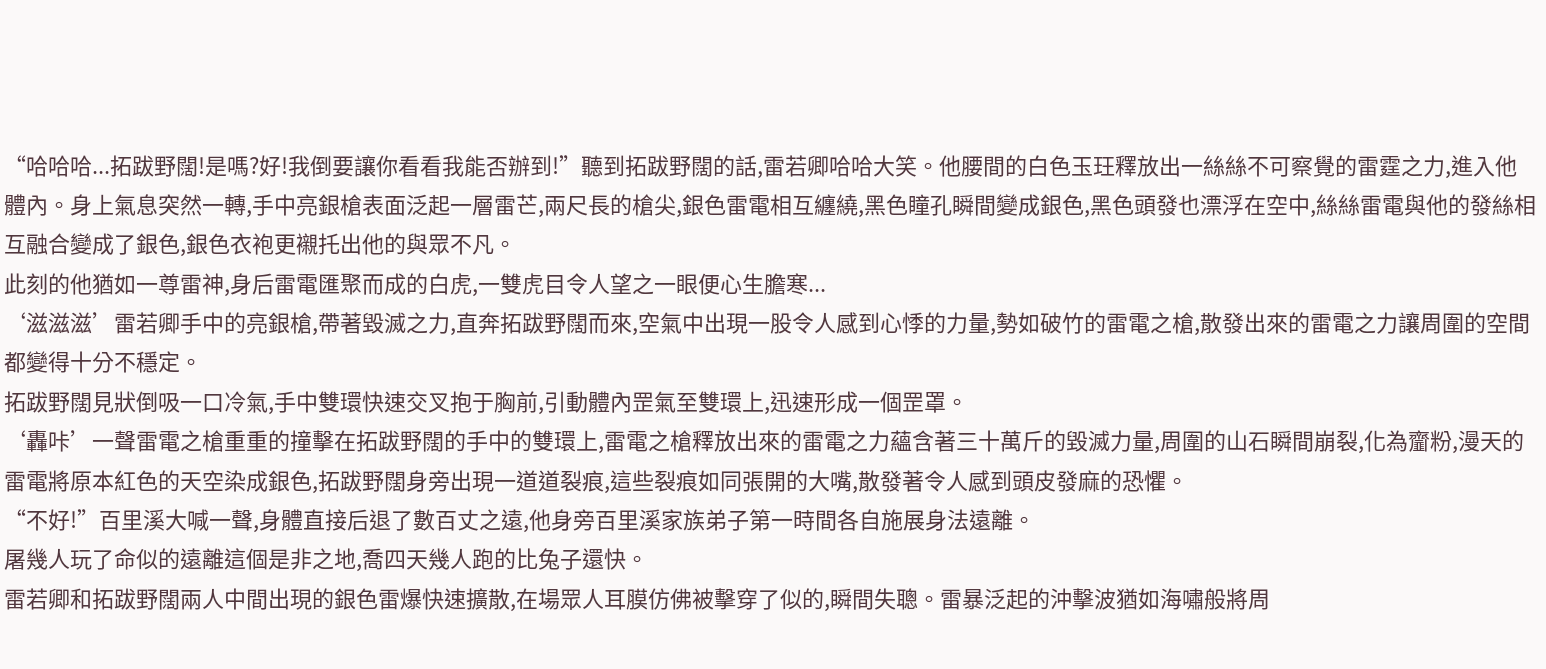“哈哈哈...拓跋野闊!是嗎?好!我倒要讓你看看我能否辦到!”聽到拓跋野闊的話,雷若卿哈哈大笑。他腰間的白色玉玨釋放出一絲絲不可察覺的雷霆之力,進入他體內。身上氣息突然一轉,手中亮銀槍表面泛起一層雷芒,兩尺長的槍尖,銀色雷電相互纏繞,黑色瞳孔瞬間變成銀色,黑色頭發也漂浮在空中,絲絲雷電與他的發絲相互融合變成了銀色,銀色衣袍更襯托出他的與眾不凡。
此刻的他猶如一尊雷神,身后雷電匯聚而成的白虎,一雙虎目令人望之一眼便心生膽寒...
‘滋滋滋’雷若卿手中的亮銀槍,帶著毀滅之力,直奔拓跋野闊而來,空氣中出現一股令人感到心悸的力量,勢如破竹的雷電之槍,散發出來的雷電之力讓周圍的空間都變得十分不穩定。
拓跋野闊見狀倒吸一口冷氣,手中雙環快速交叉抱于胸前,引動體內罡氣至雙環上,迅速形成一個罡罩。
‘轟咔’一聲雷電之槍重重的撞擊在拓跋野闊的手中的雙環上,雷電之槍釋放出來的雷電之力蘊含著三十萬斤的毀滅力量,周圍的山石瞬間崩裂,化為齏粉,漫天的雷電將原本紅色的天空染成銀色,拓跋野闊身旁出現一道道裂痕,這些裂痕如同張開的大嘴,散發著令人感到頭皮發麻的恐懼。
“不好!”百里溪大喊一聲,身體直接后退了數百丈之遠,他身旁百里溪家族弟子第一時間各自施展身法遠離。
屠幾人玩了命似的遠離這個是非之地,喬四天幾人跑的比兔子還快。
雷若卿和拓跋野闊兩人中間出現的銀色雷爆快速擴散,在場眾人耳膜仿佛被擊穿了似的,瞬間失聰。雷暴泛起的沖擊波猶如海嘯般將周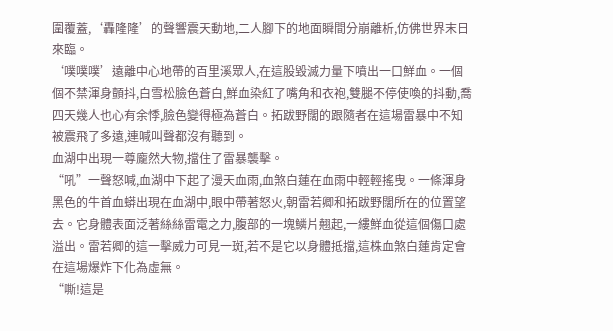圍覆蓋,‘轟隆隆’的聲響震天動地,二人腳下的地面瞬間分崩離析,仿佛世界末日來臨。
‘噗噗噗’遠離中心地帶的百里溪眾人,在這股毀滅力量下噴出一口鮮血。一個個不禁渾身顫抖,白雪松臉色蒼白,鮮血染紅了嘴角和衣袍,雙腿不停使喚的抖動,喬四天幾人也心有余悸,臉色變得極為蒼白。拓跋野闊的跟隨者在這場雷暴中不知被震飛了多遠,連喊叫聲都沒有聽到。
血湖中出現一尊龐然大物,擋住了雷暴襲擊。
“吼”一聲怒喊,血湖中下起了漫天血雨,血煞白蓮在血雨中輕輕搖曳。一條渾身黑色的牛首血蟒出現在血湖中,眼中帶著怒火,朝雷若卿和拓跋野闊所在的位置望去。它身體表面泛著絲絲雷電之力,腹部的一塊鱗片翹起,一縷鮮血從這個傷口處溢出。雷若卿的這一擊威力可見一斑,若不是它以身體抵擋,這株血煞白蓮肯定會在這場爆炸下化為虛無。
“嘶!這是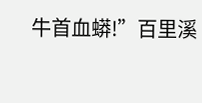牛首血蟒!”百里溪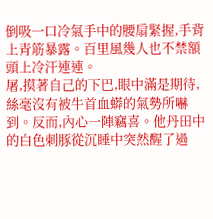倒吸一口冷氣手中的腰扇緊握,手背上青筋暴露。百里風幾人也不禁額頭上冷汗連連。
屠,摸著自己的下巴,眼中滿是期待,絲毫沒有被牛首血蟒的氣勢所嚇到。反而,內心一陣竊喜。他丹田中的白色刺豚從沉睡中突然醒了過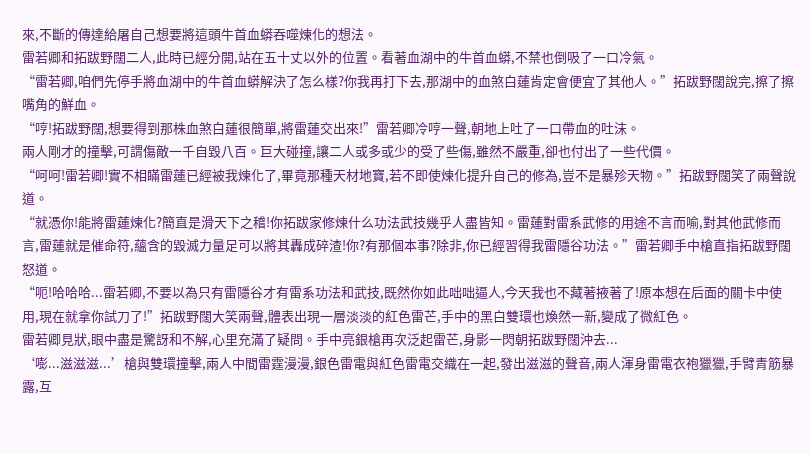來,不斷的傳達給屠自己想要將這頭牛首血蟒吞噬煉化的想法。
雷若卿和拓跋野闊二人,此時已經分開,站在五十丈以外的位置。看著血湖中的牛首血蟒,不禁也倒吸了一口冷氣。
“雷若卿,咱們先停手將血湖中的牛首血蟒解決了怎么樣?你我再打下去,那湖中的血煞白蓮肯定會便宜了其他人。”拓跋野闊說完,擦了擦嘴角的鮮血。
“哼!拓跋野闊,想要得到那株血煞白蓮很簡單,將雷蓮交出來!”雷若卿冷哼一聲,朝地上吐了一口帶血的吐沫。
兩人剛才的撞擊,可謂傷敵一千自毀八百。巨大碰撞,讓二人或多或少的受了些傷,雖然不嚴重,卻也付出了一些代價。
“呵呵!雷若卿!實不相瞞雷蓮已經被我煉化了,畢竟那種天材地寶,若不即使煉化提升自己的修為,豈不是暴殄天物。”拓跋野闊笑了兩聲說道。
“就憑你!能將雷蓮煉化?簡直是滑天下之稽!你拓跋家修煉什么功法武技幾乎人盡皆知。雷蓮對雷系武修的用途不言而喻,對其他武修而言,雷蓮就是催命符,蘊含的毀滅力量足可以將其轟成碎渣!你?有那個本事?除非,你已經習得我雷隱谷功法。”雷若卿手中槍直指拓跋野闊怒道。
“呃!哈哈哈...雷若卿,不要以為只有雷隱谷才有雷系功法和武技,既然你如此咄咄逼人,今天我也不藏著掖著了!原本想在后面的關卡中使用,現在就拿你試刀了!”拓跋野闊大笑兩聲,體表出現一層淡淡的紅色雷芒,手中的黑白雙環也煥然一新,變成了微紅色。
雷若卿見狀,眼中盡是驚訝和不解,心里充滿了疑問。手中亮銀槍再次泛起雷芒,身影一閃朝拓跋野闊沖去...
‘嘭...滋滋滋...’槍與雙環撞擊,兩人中間雷霆漫漫,銀色雷電與紅色雷電交織在一起,發出滋滋的聲音,兩人渾身雷電衣袍獵獵,手臂青筋暴露,互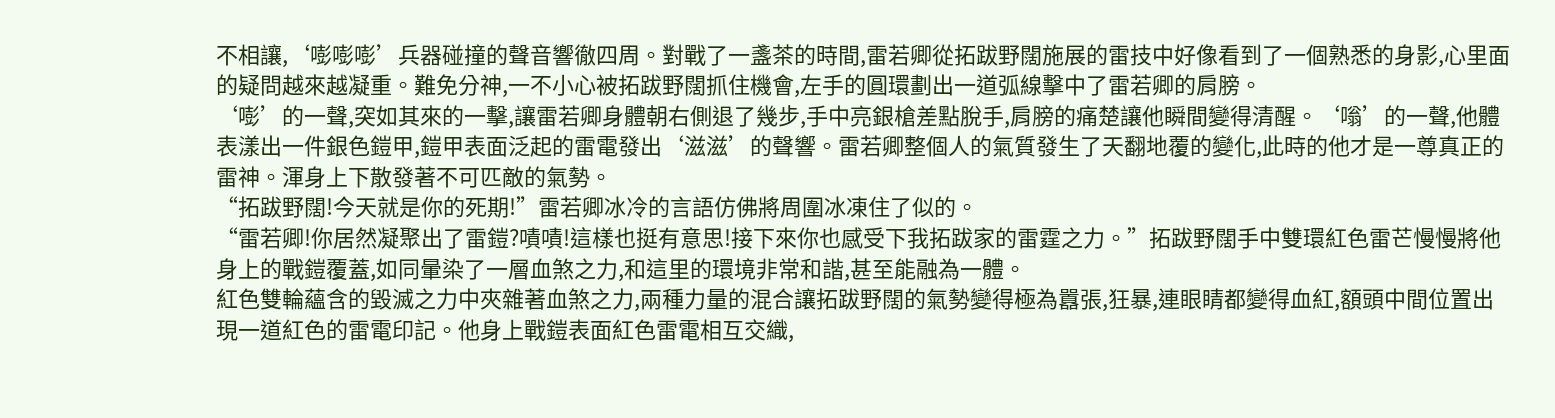不相讓,‘嘭嘭嘭’兵器碰撞的聲音響徹四周。對戰了一盞茶的時間,雷若卿從拓跋野闊施展的雷技中好像看到了一個熟悉的身影,心里面的疑問越來越凝重。難免分神,一不小心被拓跋野闊抓住機會,左手的圓環劃出一道弧線擊中了雷若卿的肩膀。
‘嘭’的一聲,突如其來的一擊,讓雷若卿身體朝右側退了幾步,手中亮銀槍差點脫手,肩膀的痛楚讓他瞬間變得清醒。‘嗡’的一聲,他體表漾出一件銀色鎧甲,鎧甲表面泛起的雷電發出‘滋滋’的聲響。雷若卿整個人的氣質發生了天翻地覆的變化,此時的他才是一尊真正的雷神。渾身上下散發著不可匹敵的氣勢。
“拓跋野闊!今天就是你的死期!”雷若卿冰冷的言語仿佛將周圍冰凍住了似的。
“雷若卿!你居然凝聚出了雷鎧?嘖嘖!這樣也挺有意思!接下來你也感受下我拓跋家的雷霆之力。”拓跋野闊手中雙環紅色雷芒慢慢將他身上的戰鎧覆蓋,如同暈染了一層血煞之力,和這里的環境非常和諧,甚至能融為一體。
紅色雙輪蘊含的毀滅之力中夾雜著血煞之力,兩種力量的混合讓拓跋野闊的氣勢變得極為囂張,狂暴,連眼睛都變得血紅,額頭中間位置出現一道紅色的雷電印記。他身上戰鎧表面紅色雷電相互交織,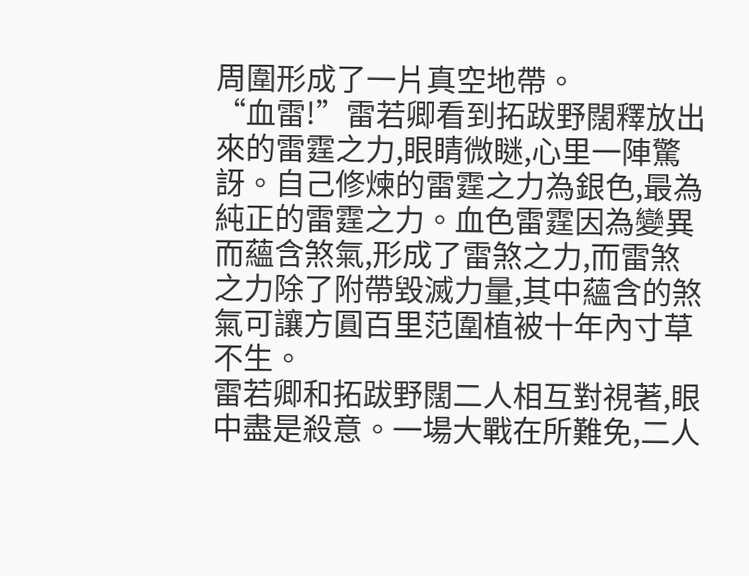周圍形成了一片真空地帶。
“血雷!”雷若卿看到拓跋野闊釋放出來的雷霆之力,眼睛微瞇,心里一陣驚訝。自己修煉的雷霆之力為銀色,最為純正的雷霆之力。血色雷霆因為變異而蘊含煞氣,形成了雷煞之力,而雷煞之力除了附帶毀滅力量,其中蘊含的煞氣可讓方圓百里范圍植被十年內寸草不生。
雷若卿和拓跋野闊二人相互對視著,眼中盡是殺意。一場大戰在所難免,二人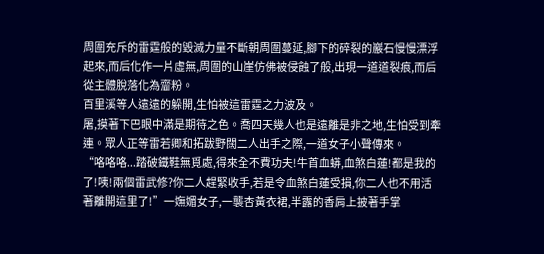周圍充斥的雷霆般的毀滅力量不斷朝周圍蔓延,腳下的碎裂的巖石慢慢漂浮起來,而后化作一片虛無,周圍的山崖仿佛被侵蝕了般,出現一道道裂痕,而后從主體脫落化為齏粉。
百里溪等人遠遠的躲開,生怕被這雷霆之力波及。
屠,摸著下巴眼中滿是期待之色。喬四天幾人也是遠離是非之地,生怕受到牽連。眾人正等雷若卿和拓跋野闊二人出手之際,一道女子小聲傳來。
“咯咯咯...踏破鐵鞋無覓處,得來全不費功夫!牛首血蟒,血煞白蓮!都是我的了!咦!兩個雷武修?你二人趕緊收手,若是令血煞白蓮受損,你二人也不用活著離開這里了!”一嫵媚女子,一襲杏黃衣裙,半露的香肩上披著手掌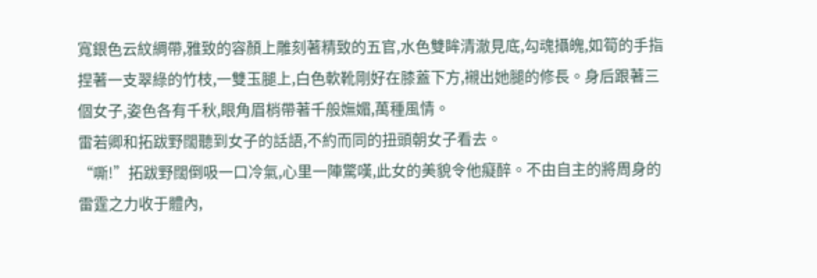寬銀色云紋綢帶,雅致的容顏上雕刻著精致的五官,水色雙眸清澈見底,勾魂攝魄,如筍的手指捏著一支翠綠的竹枝,一雙玉腿上,白色軟靴剛好在膝蓋下方,襯出她腿的修長。身后跟著三個女子,姿色各有千秋,眼角眉梢帶著千般嫵媚,萬種風情。
雷若卿和拓跋野闊聽到女子的話語,不約而同的扭頭朝女子看去。
“嘶!”拓跋野闊倒吸一口冷氣,心里一陣驚嘆,此女的美貌令他癡醉。不由自主的將周身的雷霆之力收于體內,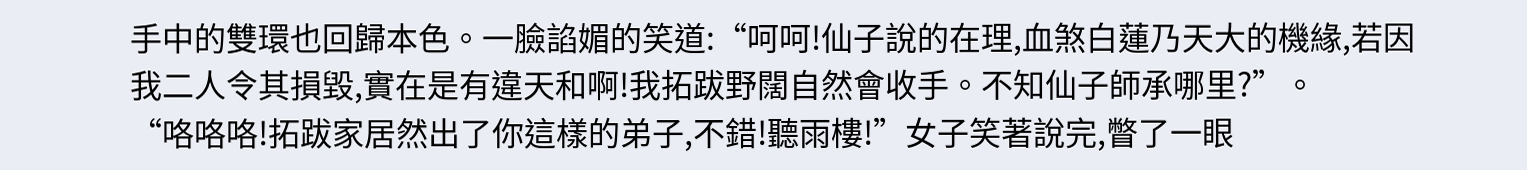手中的雙環也回歸本色。一臉諂媚的笑道:“呵呵!仙子說的在理,血煞白蓮乃天大的機緣,若因我二人令其損毀,實在是有違天和啊!我拓跋野闊自然會收手。不知仙子師承哪里?”。
“咯咯咯!拓跋家居然出了你這樣的弟子,不錯!聽雨樓!”女子笑著說完,瞥了一眼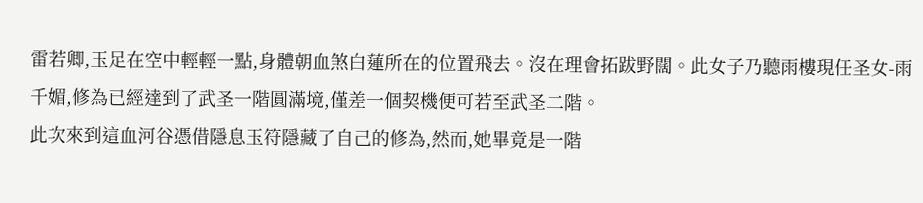雷若卿,玉足在空中輕輕一點,身體朝血煞白蓮所在的位置飛去。沒在理會拓跋野闊。此女子乃聽雨樓現任圣女-雨千媚,修為已經達到了武圣一階圓滿境,僅差一個契機便可若至武圣二階。
此次來到這血河谷憑借隱息玉符隱藏了自己的修為,然而,她畢竟是一階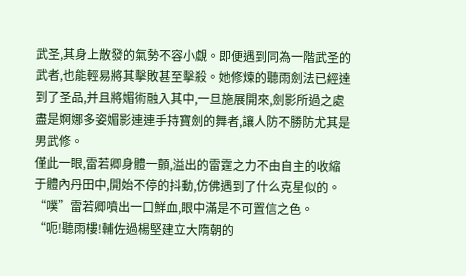武圣,其身上散發的氣勢不容小覷。即便遇到同為一階武圣的武者,也能輕易將其擊敗甚至擊殺。她修煉的聽雨劍法已經達到了圣品,并且將媚術融入其中,一旦施展開來,劍影所過之處盡是婀娜多姿媚影連連手持寶劍的舞者,讓人防不勝防尤其是男武修。
僅此一眼,雷若卿身體一顫,溢出的雷霆之力不由自主的收縮于體內丹田中,開始不停的抖動,仿佛遇到了什么克星似的。
“噗”雷若卿噴出一口鮮血,眼中滿是不可置信之色。
“呃!聽雨樓!輔佐過楊堅建立大隋朝的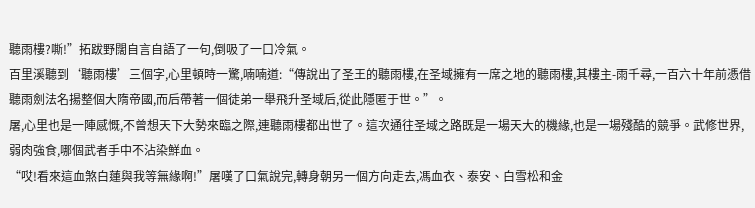聽雨樓?嘶!”拓跋野闊自言自語了一句,倒吸了一口冷氣。
百里溪聽到‘聽雨樓’三個字,心里頓時一驚,喃喃道:“傳說出了圣王的聽雨樓,在圣域擁有一席之地的聽雨樓,其樓主-雨千尋,一百六十年前憑借聽雨劍法名揚整個大隋帝國,而后帶著一個徒弟一舉飛升圣域后,從此隱匿于世。”。
屠,心里也是一陣感慨,不曾想天下大勢來臨之際,連聽雨樓都出世了。這次通往圣域之路既是一場天大的機緣,也是一場殘酷的競爭。武修世界,弱肉強食,哪個武者手中不沾染鮮血。
“哎!看來這血煞白蓮與我等無緣啊!”屠嘆了口氣說完,轉身朝另一個方向走去,馮血衣、泰安、白雪松和金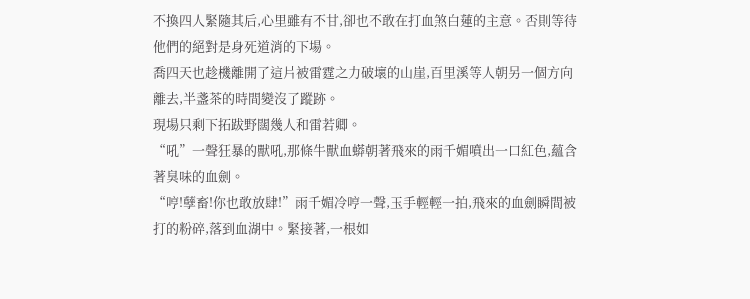不換四人緊隨其后,心里雖有不甘,卻也不敢在打血煞白蓮的主意。否則等待他們的絕對是身死道消的下場。
喬四天也趁機離開了這片被雷霆之力破壞的山崖,百里溪等人朝另一個方向離去,半盞茶的時間變沒了蹤跡。
現場只剩下拓跋野闊幾人和雷若卿。
“吼”一聲狂暴的獸吼,那條牛獸血蟒朝著飛來的雨千媚噴出一口紅色,蘊含著臭味的血劍。
“哼!孽畜!你也敢放肆!”雨千媚冷哼一聲,玉手輕輕一拍,飛來的血劍瞬間被打的粉碎,落到血湖中。緊接著,一根如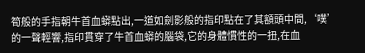筍般的手指朝牛首血蟒點出,一道如劍影般的指印點在了其額頭中間,‘噗’的一聲輕響,指印貫穿了牛首血蟒的腦袋,它的身體慣性的一扭,在血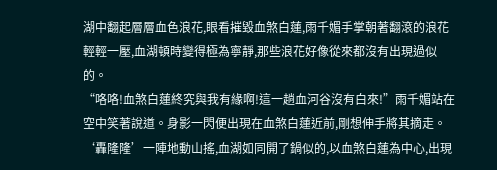湖中翻起層層血色浪花,眼看摧毀血煞白蓮,雨千媚手掌朝著翻滾的浪花輕輕一壓,血湖頓時變得極為寧靜,那些浪花好像從來都沒有出現過似的。
“咯咯!血煞白蓮終究與我有緣啊!這一趟血河谷沒有白來!”雨千媚站在空中笑著說道。身影一閃便出現在血煞白蓮近前,剛想伸手將其摘走。
‘轟隆隆’一陣地動山搖,血湖如同開了鍋似的,以血煞白蓮為中心,出現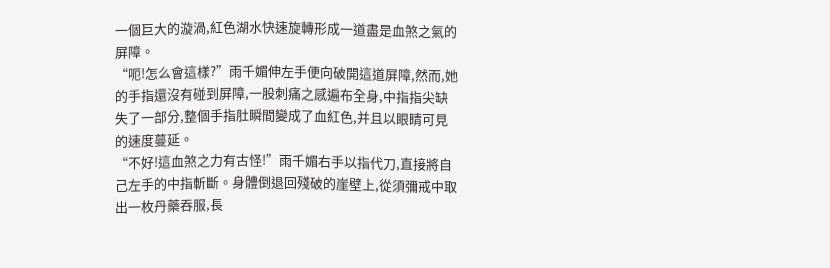一個巨大的漩渦,紅色湖水快速旋轉形成一道盡是血煞之氣的屏障。
“呃!怎么會這樣?”雨千媚伸左手便向破開這道屏障,然而,她的手指還沒有碰到屏障,一股刺痛之感遍布全身,中指指尖缺失了一部分,整個手指肚瞬間變成了血紅色,并且以眼睛可見的速度蔓延。
“不好!這血煞之力有古怪!”雨千媚右手以指代刀,直接將自己左手的中指斬斷。身體倒退回殘破的崖壁上,從須彌戒中取出一枚丹藥吞服,長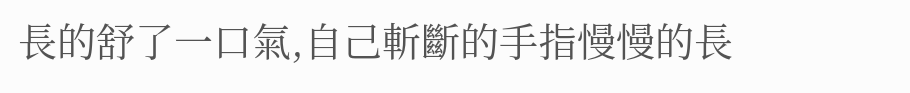長的舒了一口氣,自己斬斷的手指慢慢的長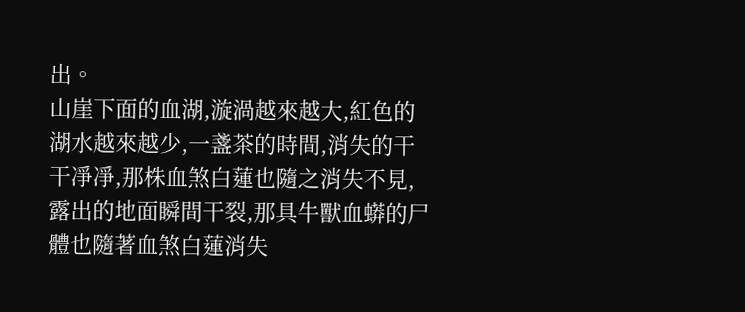出。
山崖下面的血湖,漩渦越來越大,紅色的湖水越來越少,一盞茶的時間,消失的干干凈凈,那株血煞白蓮也隨之消失不見,露出的地面瞬間干裂,那具牛獸血蟒的尸體也隨著血煞白蓮消失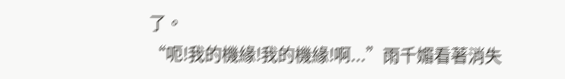了。
“呃!我的機緣!我的機緣!啊...”雨千媚看著消失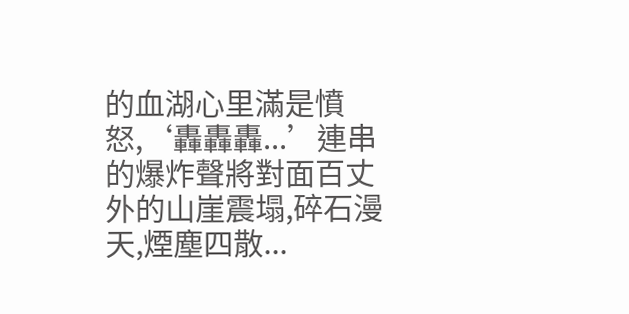的血湖心里滿是憤怒,‘轟轟轟...’連串的爆炸聲將對面百丈外的山崖震塌,碎石漫天,煙塵四散...